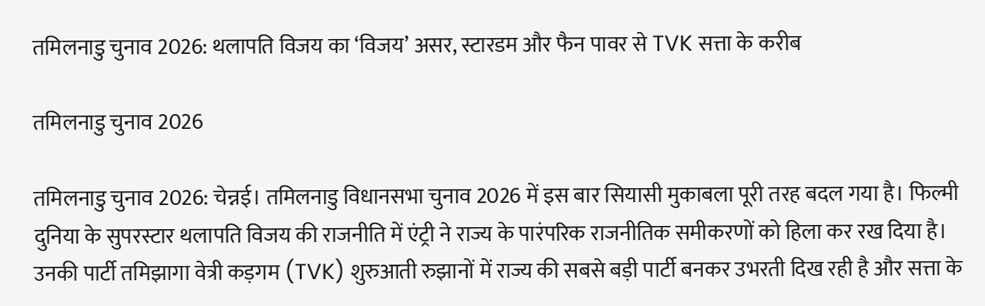तमिलनाडु चुनाव 2026: थलापति विजय का ‘विजय’ असर, स्टारडम और फैन पावर से TVK सत्ता के करीब

तमिलनाडु चुनाव 2026

तमिलनाडु चुनाव 2026: चेन्नई। तमिलनाडु विधानसभा चुनाव 2026 में इस बार सियासी मुकाबला पूरी तरह बदल गया है। फिल्मी दुनिया के सुपरस्टार थलापति विजय की राजनीति में एंट्री ने राज्य के पारंपरिक राजनीतिक समीकरणों को हिला कर रख दिया है। उनकी पार्टी तमिझागा वेत्री कड़गम (TVK) शुरुआती रुझानों में राज्य की सबसे बड़ी पार्टी बनकर उभरती दिख रही है और सत्ता के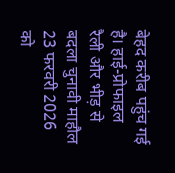बेहद करीब पहुंच गई है। हाई-प्रोफाइल रैली और भीड़ से बदला चुनावी माहौल 23 फरवरी 2026 को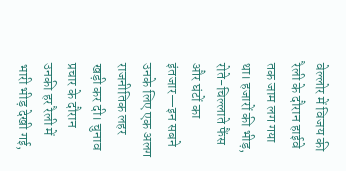वेल्लोर में विजय की रैली के दौरान हाईवे तक जाम लग गया था। हजारों की भीड़, रोते-चिल्लाते फैंस और घंटों का इंतजार—इन सबने उनके लिए एक अलग राजनीतिक लहर खड़ी कर दी। चुनाव प्रचार के दौरान उनकी हर रैली में भारी भीड़ देखी गई,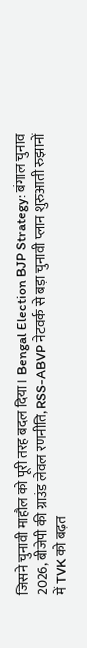जिसने चुनावी माहौल को पूरी तरह बदल दिया। Bengal Election BJP Strategy: बंगाल चुनाव 2026, बीजेपी की ग्राउंड लेवल रणनीति, RSS-ABVP नेटवर्क से बड़ा चुनावी प्लान शुरुआती रुझानों में TVK को बढ़त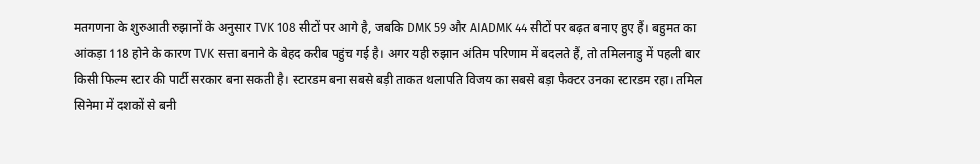मतगणना के शुरुआती रुझानों के अनुसार TVK 108 सीटों पर आगे है, जबकि DMK 59 और AIADMK 44 सीटों पर बढ़त बनाए हुए हैं। बहुमत का आंकड़ा 118 होने के कारण TVK सत्ता बनाने के बेहद करीब पहुंच गई है। अगर यही रुझान अंतिम परिणाम में बदलते हैं, तो तमिलनाडु में पहली बार किसी फिल्म स्टार की पार्टी सरकार बना सकती है। स्टारडम बना सबसे बड़ी ताकत थलापति विजय का सबसे बड़ा फैक्टर उनका स्टारडम रहा। तमिल सिनेमा में दशकों से बनी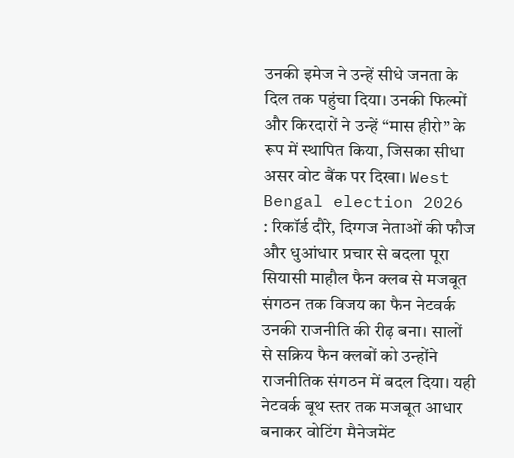उनकी इमेज ने उन्हें सीधे जनता के दिल तक पहुंचा दिया। उनकी फिल्मों और किरदारों ने उन्हें “मास हीरो” के रूप में स्थापित किया, जिसका सीधा असर वोट बैंक पर दिखा। West Bengal election 2026 : रिकॉर्ड दौरे, दिग्गज नेताओं की फौज और धुआंधार प्रचार से बदला पूरा सियासी माहौल फैन क्लब से मजबूत संगठन तक विजय का फैन नेटवर्क उनकी राजनीति की रीढ़ बना। सालों से सक्रिय फैन क्लबों को उन्होंने राजनीतिक संगठन में बदल दिया। यही नेटवर्क बूथ स्तर तक मजबूत आधार बनाकर वोटिंग मैनेजमेंट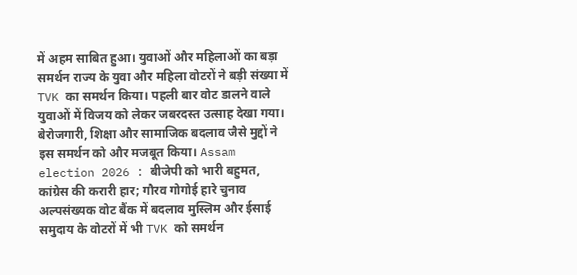में अहम साबित हुआ। युवाओं और महिलाओं का बड़ा समर्थन राज्य के युवा और महिला वोटरों ने बड़ी संख्या में TVK का समर्थन किया। पहली बार वोट डालने वाले युवाओं में विजय को लेकर जबरदस्त उत्साह देखा गया। बेरोजगारी, शिक्षा और सामाजिक बदलाव जैसे मुद्दों ने इस समर्थन को और मजबूत किया। Assam election 2026 : बीजेपी को भारी बहुमत, कांग्रेस की करारी हार; गौरव गोगोई हारे चुनाव अल्पसंख्यक वोट बैंक में बदलाव मुस्लिम और ईसाई समुदाय के वोटरों में भी TVK को समर्थन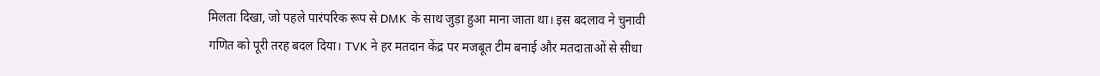मिलता दिखा, जो पहले पारंपरिक रूप से DMK के साथ जुड़ा हुआ माना जाता था। इस बदलाव ने चुनावी गणित को पूरी तरह बदल दिया। TVK ने हर मतदान केंद्र पर मजबूत टीम बनाई और मतदाताओं से सीधा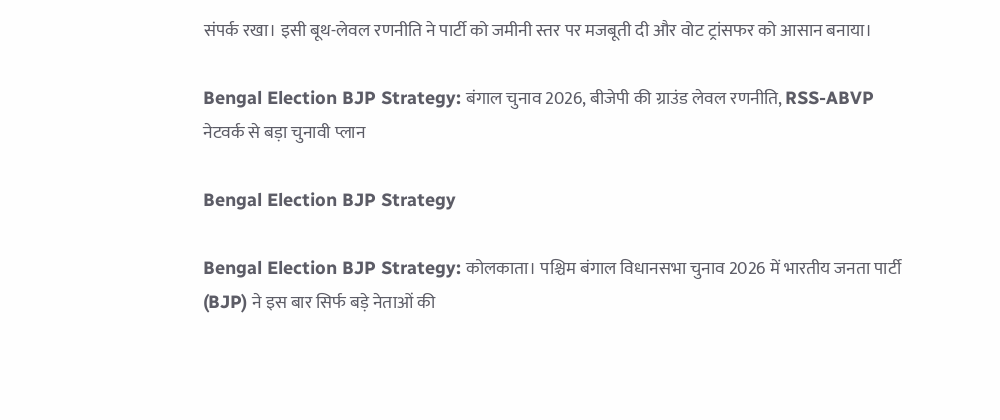संपर्क रखा। इसी बूथ-लेवल रणनीति ने पार्टी को जमीनी स्तर पर मजबूती दी और वोट ट्रांसफर को आसान बनाया।

Bengal Election BJP Strategy: बंगाल चुनाव 2026, बीजेपी की ग्राउंड लेवल रणनीति, RSS-ABVP नेटवर्क से बड़ा चुनावी प्लान

Bengal Election BJP Strategy

Bengal Election BJP Strategy: कोलकाता। पश्चिम बंगाल विधानसभा चुनाव 2026 में भारतीय जनता पार्टी (BJP) ने इस बार सिर्फ बड़े नेताओं की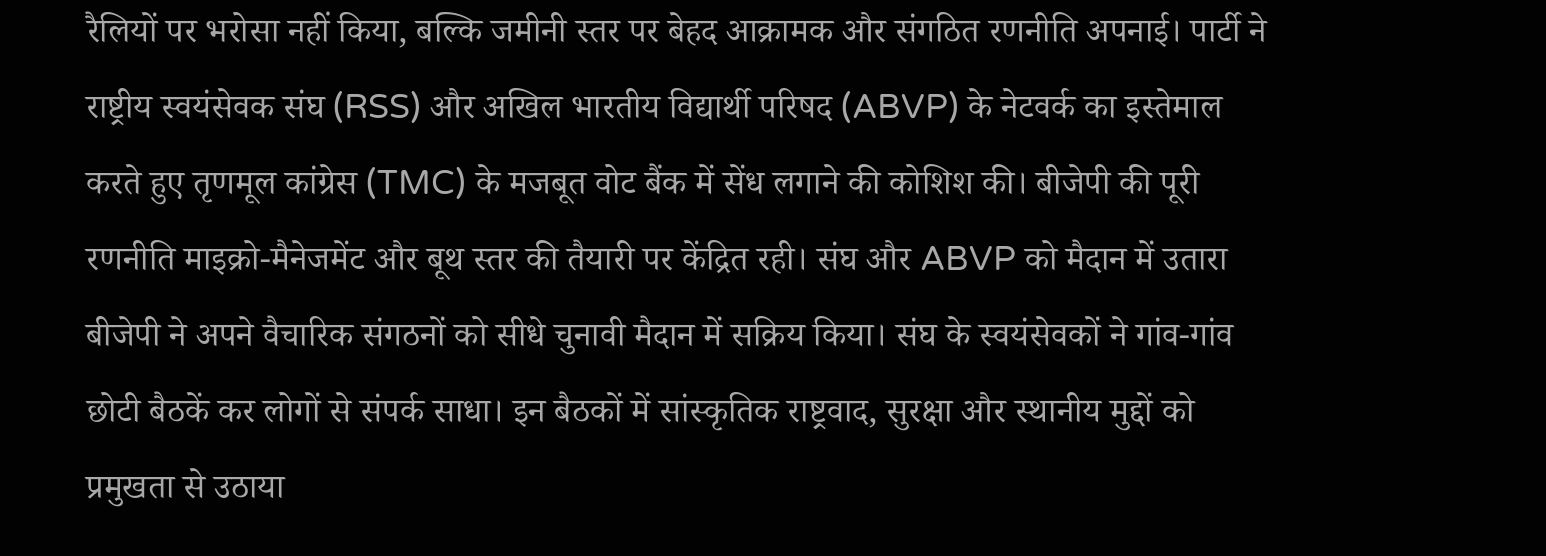रैलियों पर भरोसा नहीं किया, बल्कि जमीनी स्तर पर बेहद आक्रामक और संगठित रणनीति अपनाई। पार्टी ने राष्ट्रीय स्वयंसेवक संघ (RSS) और अखिल भारतीय विद्यार्थी परिषद (ABVP) के नेटवर्क का इस्तेमाल करते हुए तृणमूल कांग्रेस (TMC) के मजबूत वोट बैंक में सेंध लगाने की कोशिश की। बीजेपी की पूरी रणनीति माइक्रो-मैनेजमेंट और बूथ स्तर की तैयारी पर केंद्रित रही। संघ और ABVP को मैदान में उतारा बीजेपी ने अपने वैचारिक संगठनों को सीधे चुनावी मैदान में सक्रिय किया। संघ के स्वयंसेवकों ने गांव-गांव छोटी बैठकें कर लोगों से संपर्क साधा। इन बैठकों में सांस्कृतिक राष्ट्रवाद, सुरक्षा और स्थानीय मुद्दों को प्रमुखता से उठाया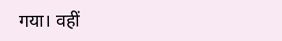गया। वहीं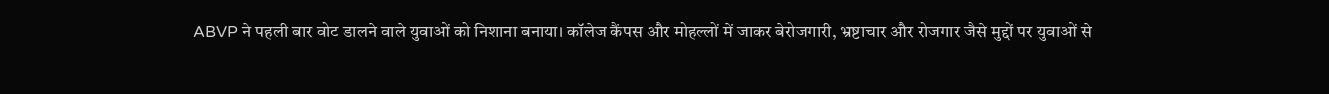ABVP ने पहली बार वोट डालने वाले युवाओं को निशाना बनाया। कॉलेज कैंपस और मोहल्लों में जाकर बेरोजगारी, भ्रष्टाचार और रोजगार जैसे मुद्दों पर युवाओं से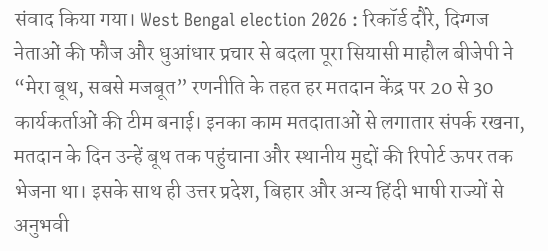संवाद किया गया। West Bengal election 2026 : रिकॉर्ड दौरे, दिग्गज नेताओं की फौज और धुआंधार प्रचार से बदला पूरा सियासी माहौल बीजेपी ने “मेरा बूथ, सबसे मजबूत” रणनीति के तहत हर मतदान केंद्र पर 20 से 30 कार्यकर्ताओं की टीम बनाई। इनका काम मतदाताओं से लगातार संपर्क रखना, मतदान के दिन उन्हें बूथ तक पहुंचाना और स्थानीय मुद्दों की रिपोर्ट ऊपर तक भेजना था। इसके साथ ही उत्तर प्रदेश, बिहार और अन्य हिंदी भाषी राज्यों से अनुभवी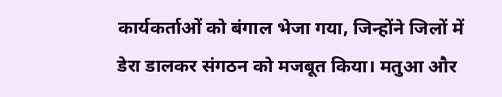कार्यकर्ताओं को बंगाल भेजा गया, जिन्होंने जिलों में डेरा डालकर संगठन को मजबूत किया। मतुआ और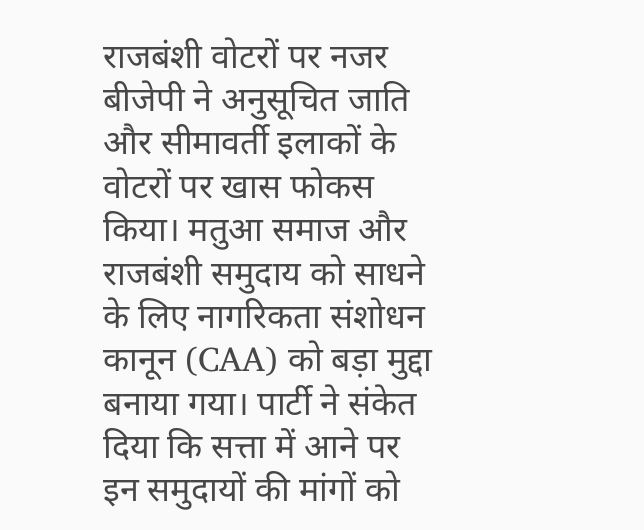राजबंशी वोटरों पर नजर बीजेपी ने अनुसूचित जाति और सीमावर्ती इलाकों के वोटरों पर खास फोकस किया। मतुआ समाज और राजबंशी समुदाय को साधने के लिए नागरिकता संशोधन कानून (CAA) को बड़ा मुद्दा बनाया गया। पार्टी ने संकेत दिया कि सत्ता में आने पर इन समुदायों की मांगों को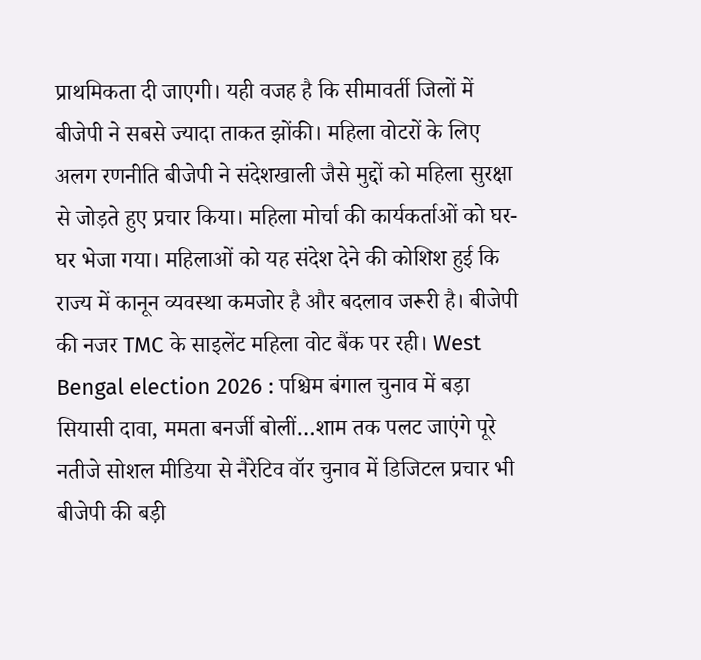प्राथमिकता दी जाएगी। यही वजह है कि सीमावर्ती जिलों में बीजेपी ने सबसे ज्यादा ताकत झोंकी। महिला वोटरों के लिए अलग रणनीति बीजेपी ने संदेशखाली जैसे मुद्दों को महिला सुरक्षा से जोड़ते हुए प्रचार किया। महिला मोर्चा की कार्यकर्ताओं को घर-घर भेजा गया। महिलाओं को यह संदेश देने की कोशिश हुई कि राज्य में कानून व्यवस्था कमजोर है और बदलाव जरूरी है। बीजेपी की नजर TMC के साइलेंट महिला वोट बैंक पर रही। West Bengal election 2026 : पश्चिम बंगाल चुनाव में बड़ा सियासी दावा, ममता बनर्जी बोलीं…शाम तक पलट जाएंगे पूरे नतीजे सोशल मीडिया से नैरेटिव वॉर चुनाव में डिजिटल प्रचार भी बीजेपी की बड़ी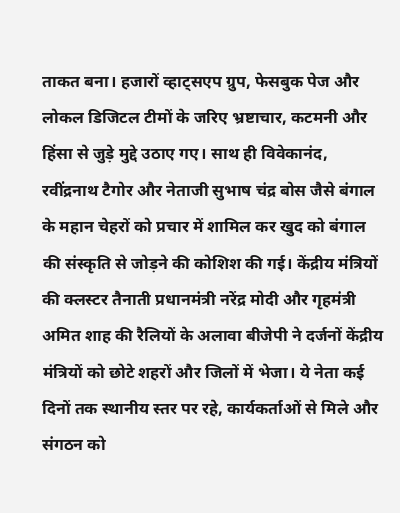ताकत बना। हजारों व्हाट्सएप ग्रुप, फेसबुक पेज और लोकल डिजिटल टीमों के जरिए भ्रष्टाचार, कटमनी और हिंसा से जुड़े मुद्दे उठाए गए। साथ ही विवेकानंद, रवींद्रनाथ टैगोर और नेताजी सुभाष चंद्र बोस जैसे बंगाल के महान चेहरों को प्रचार में शामिल कर खुद को बंगाल की संस्कृति से जोड़ने की कोशिश की गई। केंद्रीय मंत्रियों की क्लस्टर तैनाती प्रधानमंत्री नरेंद्र मोदी और गृहमंत्री अमित शाह की रैलियों के अलावा बीजेपी ने दर्जनों केंद्रीय मंत्रियों को छोटे शहरों और जिलों में भेजा। ये नेता कई दिनों तक स्थानीय स्तर पर रहे, कार्यकर्ताओं से मिले और संगठन को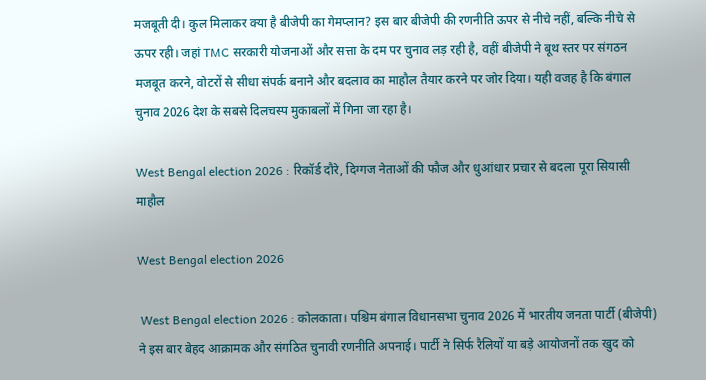मजबूती दी। कुल मिलाकर क्या है बीजेपी का गेमप्लान? इस बार बीजेपी की रणनीति ऊपर से नीचे नहीं, बल्कि नीचे से ऊपर रही। जहां TMC सरकारी योजनाओं और सत्ता के दम पर चुनाव लड़ रही है, वहीं बीजेपी ने बूथ स्तर पर संगठन मजबूत करने, वोटरों से सीधा संपर्क बनाने और बदलाव का माहौल तैयार करने पर जोर दिया। यही वजह है कि बंगाल चुनाव 2026 देश के सबसे दिलचस्प मुकाबलों में गिना जा रहा है।

West Bengal election 2026 : रिकॉर्ड दौरे, दिग्गज नेताओं की फौज और धुआंधार प्रचार से बदला पूरा सियासी माहौल

West Bengal election 2026

 West Bengal election 2026 : कोलकाता। पश्चिम बंगाल विधानसभा चुनाव 2026 में भारतीय जनता पार्टी (बीजेपी) ने इस बार बेहद आक्रामक और संगठित चुनावी रणनीति अपनाई। पार्टी ने सिर्फ रैलियों या बड़े आयोजनों तक खुद को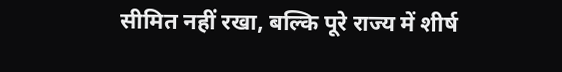सीमित नहीं रखा, बल्कि पूरे राज्य में शीर्ष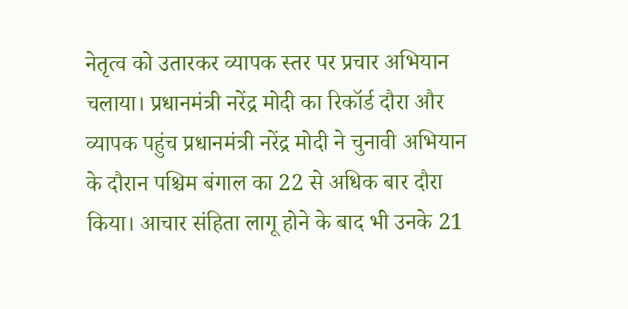नेतृत्व को उतारकर व्यापक स्तर पर प्रचार अभियान चलाया। प्रधानमंत्री नरेंद्र मोदी का रिकॉर्ड दौरा और व्यापक पहुंच प्रधानमंत्री नरेंद्र मोदी ने चुनावी अभियान के दौरान पश्चिम बंगाल का 22 से अधिक बार दौरा किया। आचार संहिता लागू होने के बाद भी उनके 21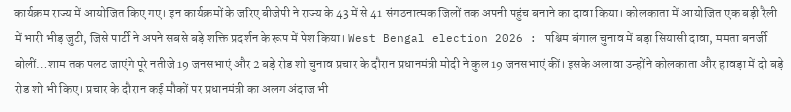कार्यक्रम राज्य में आयोजित किए गए। इन कार्यक्रमों के जरिए बीजेपी ने राज्य के 43 में से 41 संगठनात्मक जिलों तक अपनी पहुंच बनाने का दावा किया। कोलकाता में आयोजित एक बड़ी रैली में भारी भीड़ जुटी, जिसे पार्टी ने अपने सबसे बड़े शक्ति प्रदर्शन के रूप में पेश किया। West Bengal election 2026 : पश्चिम बंगाल चुनाव में बड़ा सियासी दावा, ममता बनर्जी बोलीं…शाम तक पलट जाएंगे पूरे नतीजे 19 जनसभाएं और 2 बड़े रोड शो चुनाव प्रचार के दौरान प्रधानमंत्री मोदी ने कुल 19 जनसभाएं कीं। इसके अलावा उन्होंने कोलकाता और हावड़ा में दो बड़े रोड शो भी किए। प्रचार के दौरान कई मौकों पर प्रधानमंत्री का अलग अंदाज भी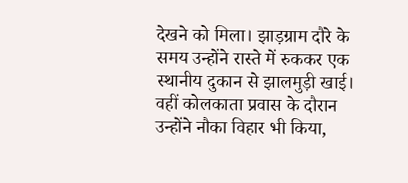देखने को मिला। झाड़ग्राम दौरे के समय उन्होंने रास्ते में रुककर एक स्थानीय दुकान से झालमुड़ी खाई। वहीं कोलकाता प्रवास के दौरान उन्होंने नौका विहार भी किया,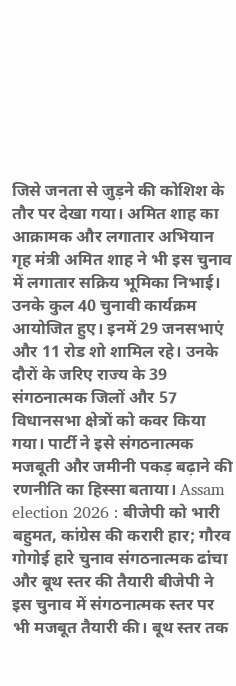जिसे जनता से जुड़ने की कोशिश के तौर पर देखा गया। अमित शाह का आक्रामक और लगातार अभियान गृह मंत्री अमित शाह ने भी इस चुनाव में लगातार सक्रिय भूमिका निभाई। उनके कुल 40 चुनावी कार्यक्रम आयोजित हुए। इनमें 29 जनसभाएं और 11 रोड शो शामिल रहे। उनके दौरों के जरिए राज्य के 39 संगठनात्मक जिलों और 57 विधानसभा क्षेत्रों को कवर किया गया। पार्टी ने इसे संगठनात्मक मजबूती और जमीनी पकड़ बढ़ाने की रणनीति का हिस्सा बताया। Assam election 2026 : बीजेपी को भारी बहुमत, कांग्रेस की करारी हार; गौरव गोगोई हारे चुनाव संगठनात्मक ढांचा और बूथ स्तर की तैयारी बीजेपी ने इस चुनाव में संगठनात्मक स्तर पर भी मजबूत तैयारी की। बूथ स्तर तक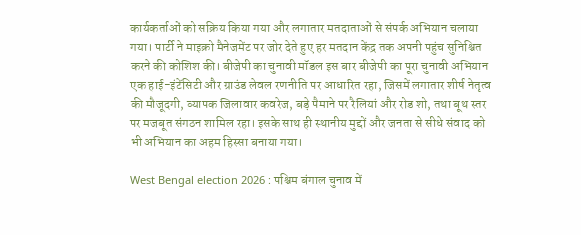कार्यकर्ताओं को सक्रिय किया गया और लगातार मतदाताओं से संपर्क अभियान चलाया गया। पार्टी ने माइक्रो मैनेजमेंट पर जोर देते हुए हर मतदान केंद्र तक अपनी पहुंच सुनिश्चित करने की कोशिश की। बीजेपी का चुनावी मॉडल इस बार बीजेपी का पूरा चुनावी अभियान एक हाई-इंटेंसिटी और ग्राउंड लेवल रणनीति पर आधारित रहा, जिसमें लगातार शीर्ष नेतृत्व की मौजूदगी, व्यापक जिलावार कवरेज, बड़े पैमाने पर रैलियां और रोड शो, तथा बूथ स्तर पर मजबूत संगठन शामिल रहा। इसके साथ ही स्थानीय मुद्दों और जनता से सीधे संवाद को भी अभियान का अहम हिस्सा बनाया गया।

West Bengal election 2026 : पश्चिम बंगाल चुनाव में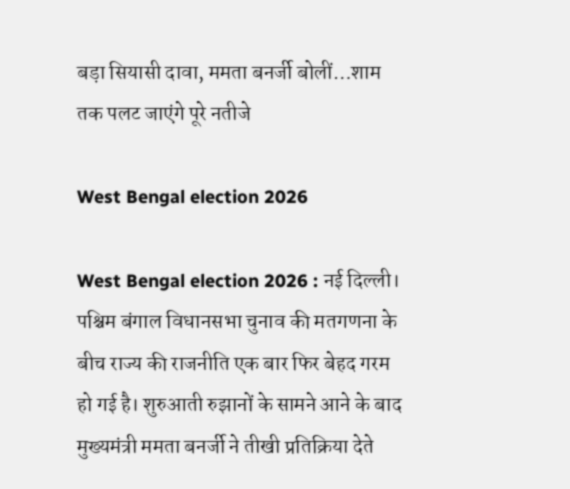बड़ा सियासी दावा, ममता बनर्जी बोलीं…शाम तक पलट जाएंगे पूरे नतीजे

West Bengal election 2026

West Bengal election 2026 : नई दिल्ली। पश्चिम बंगाल विधानसभा चुनाव की मतगणना के बीच राज्य की राजनीति एक बार फिर बेहद गरम हो गई है। शुरुआती रुझानों के सामने आने के बाद मुख्यमंत्री ममता बनर्जी ने तीखी प्रतिक्रिया देते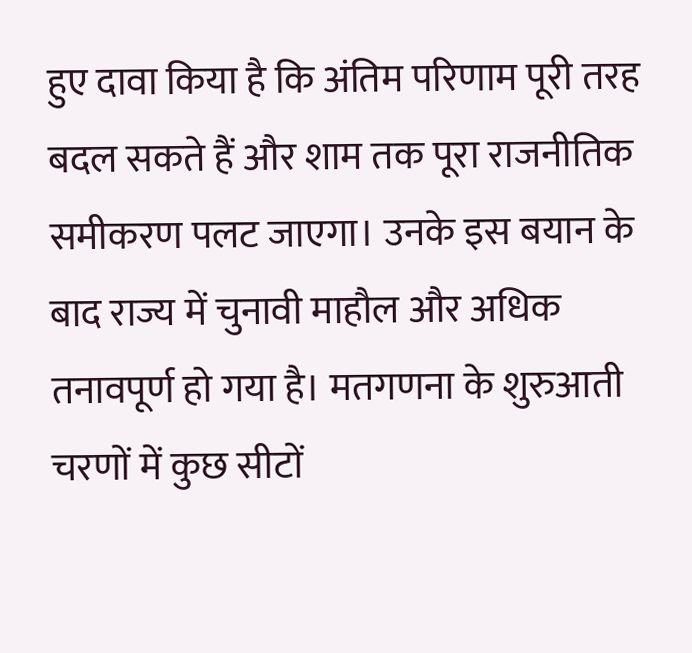हुए दावा किया है कि अंतिम परिणाम पूरी तरह बदल सकते हैं और शाम तक पूरा राजनीतिक समीकरण पलट जाएगा। उनके इस बयान के बाद राज्य में चुनावी माहौल और अधिक तनावपूर्ण हो गया है। मतगणना के शुरुआती चरणों में कुछ सीटों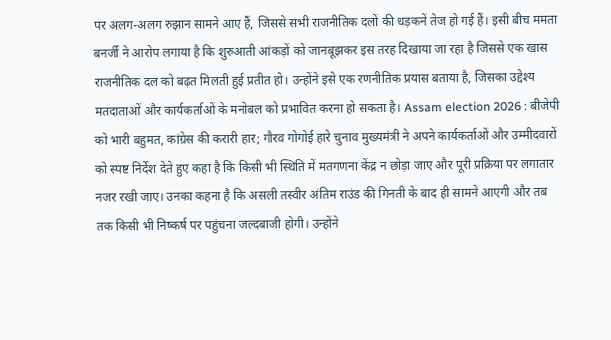पर अलग-अलग रुझान सामने आए हैं, जिससे सभी राजनीतिक दलों की धड़कनें तेज हो गई हैं। इसी बीच ममता बनर्जी ने आरोप लगाया है कि शुरुआती आंकड़ों को जानबूझकर इस तरह दिखाया जा रहा है जिससे एक खास राजनीतिक दल को बढ़त मिलती हुई प्रतीत हो। उन्होंने इसे एक रणनीतिक प्रयास बताया है, जिसका उद्देश्य मतदाताओं और कार्यकर्ताओं के मनोबल को प्रभावित करना हो सकता है। Assam election 2026 : बीजेपी को भारी बहुमत, कांग्रेस की करारी हार; गौरव गोगोई हारे चुनाव मुख्यमंत्री ने अपने कार्यकर्ताओं और उम्मीदवारों को स्पष्ट निर्देश देते हुए कहा है कि किसी भी स्थिति में मतगणना केंद्र न छोड़ा जाए और पूरी प्रक्रिया पर लगातार नजर रखी जाए। उनका कहना है कि असली तस्वीर अंतिम राउंड की गिनती के बाद ही सामने आएगी और तब तक किसी भी निष्कर्ष पर पहुंचना जल्दबाजी होगी। उन्होंने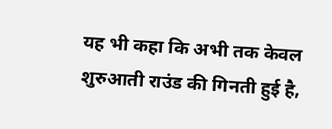यह भी कहा कि अभी तक केवल शुरुआती राउंड की गिनती हुई है,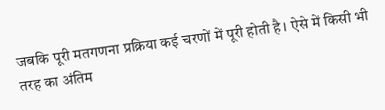जबकि पूरी मतगणना प्रक्रिया कई चरणों में पूरी होती है। ऐसे में किसी भी तरह का अंतिम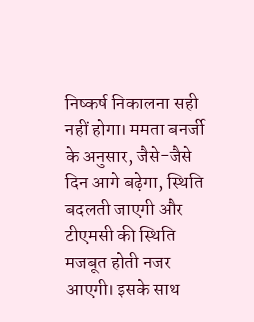निष्कर्ष निकालना सही नहीं होगा। ममता बनर्जी के अनुसार, जैसे-जैसे दिन आगे बढ़ेगा, स्थिति बदलती जाएगी और टीएमसी की स्थिति मजबूत होती नजर आएगी। इसके साथ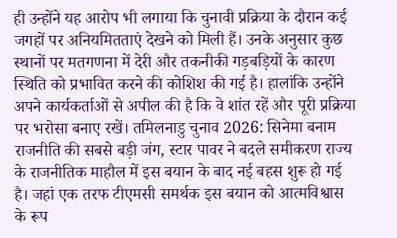ही उन्होंने यह आरोप भी लगाया कि चुनावी प्रक्रिया के दौरान कई जगहों पर अनियमितताएं देखने को मिली हैं। उनके अनुसार कुछ स्थानों पर मतगणना में देरी और तकनीकी गड़बड़ियों के कारण स्थिति को प्रभावित करने की कोशिश की गई है। हालांकि उन्होंने अपने कार्यकर्ताओं से अपील की है कि वे शांत रहें और पूरी प्रक्रिया पर भरोसा बनाए रखें। तमिलनाडु चुनाव 2026: सिनेमा बनाम राजनीति की सबसे बड़ी जंग, स्टार पावर ने बदले समीकरण राज्य के राजनीतिक माहौल में इस बयान के बाद नई बहस शुरू हो गई है। जहां एक तरफ टीएमसी समर्थक इस बयान को आत्मविश्वास के रूप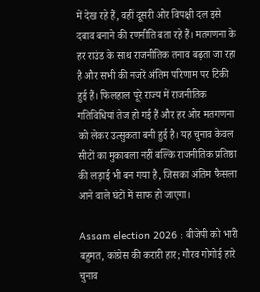में देख रहे हैं, वहीं दूसरी ओर विपक्षी दल इसे दबाव बनाने की रणनीति बता रहे हैं। मतगणना के हर राउंड के साथ राजनीतिक तनाव बढ़ता जा रहा है और सभी की नजरें अंतिम परिणाम पर टिकी हुई हैं। फिलहाल पूरे राज्य में राजनीतिक गतिविधियां तेज हो गई हैं और हर ओर मतगणना को लेकर उत्सुकता बनी हुई है। यह चुनाव केवल सीटों का मुकाबला नहीं बल्कि राजनीतिक प्रतिष्ठा की लड़ाई भी बन गया है, जिसका अंतिम फैसला आने वाले घंटों में साफ हो जाएगा।

Assam election 2026 : बीजेपी को भारी बहुमत, कांग्रेस की करारी हार; गौरव गोगोई हारे चुनाव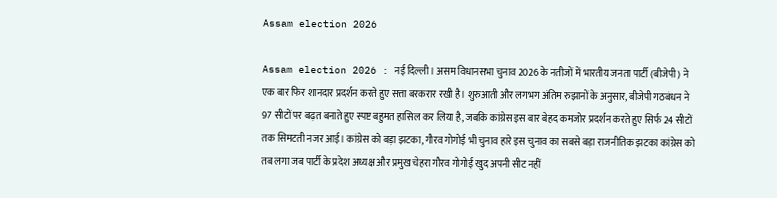Assam election 2026

Assam election 2026 : नई दिल्ली। असम विधानसभा चुनाव 2026 के नतीजों में भारतीय जनता पार्टी (बीजेपी) ने एक बार फिर शानदार प्रदर्शन करते हुए सत्ता बरकरार रखी है। शुरुआती और लगभग अंतिम रुझानों के अनुसार, बीजेपी गठबंधन ने 97 सीटों पर बढ़त बनाते हुए स्पष्ट बहुमत हासिल कर लिया है, जबकि कांग्रेस इस बार बेहद कमजोर प्रदर्शन करते हुए सिर्फ 24 सीटों तक सिमटती नजर आई। कांग्रेस को बड़ा झटका, गौरव गोगोई भी चुनाव हारे इस चुनाव का सबसे बड़ा राजनीतिक झटका कांग्रेस को तब लगा जब पार्टी के प्रदेश अध्यक्ष और प्रमुख चेहरा गौरव गोगोई खुद अपनी सीट नहीं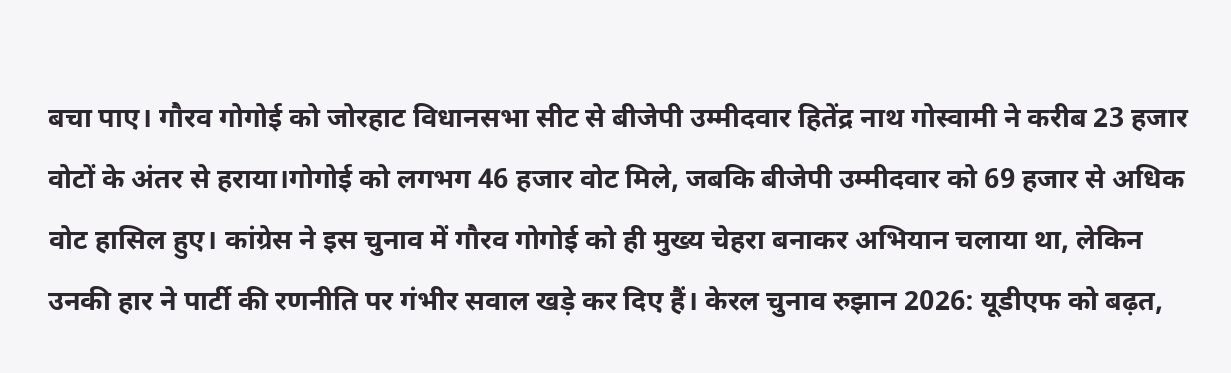बचा पाए। गौरव गोगोई को जोरहाट विधानसभा सीट से बीजेपी उम्मीदवार हितेंद्र नाथ गोस्वामी ने करीब 23 हजार वोटों के अंतर से हराया।गोगोई को लगभग 46 हजार वोट मिले, जबकि बीजेपी उम्मीदवार को 69 हजार से अधिक वोट हासिल हुए। कांग्रेस ने इस चुनाव में गौरव गोगोई को ही मुख्य चेहरा बनाकर अभियान चलाया था, लेकिन उनकी हार ने पार्टी की रणनीति पर गंभीर सवाल खड़े कर दिए हैं। केरल चुनाव रुझान 2026: यूडीएफ को बढ़त,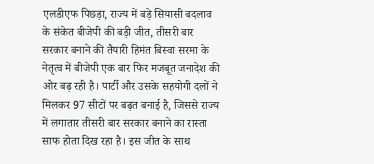एलडीएफ पिछड़ा, राज्य में बड़े सियासी बदलाव के संकेत बीजेपी की बड़ी जीत, तीसरी बार सरकार बनाने की तैयारी हिमंत बिस्वा सरमा के नेतृत्व में बीजेपी एक बार फिर मजबूत जनादेश की ओर बढ़ रही है। पार्टी और उसके सहयोगी दलों ने मिलकर 97 सीटों पर बढ़त बनाई है, जिससे राज्य में लगातार तीसरी बार सरकार बनाने का रास्ता साफ होता दिख रहा है। इस जीत के साथ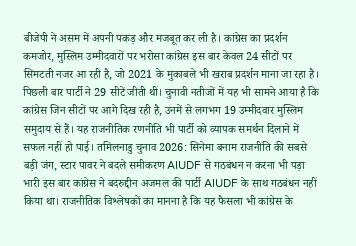बीजेपी ने असम में अपनी पकड़ और मजबूत कर ली है। कांग्रेस का प्रदर्शन कमजोर, मुस्लिम उम्मीदवारों पर भरोसा कांग्रेस इस बार केवल 24 सीटों पर सिमटती नजर आ रही है, जो 2021 के मुकाबले भी खराब प्रदर्शन माना जा रहा है। पिछली बार पार्टी ने 29 सीटें जीती थीं। चुनावी नतीजों में यह भी सामने आया है कि कांग्रेस जिन सीटों पर आगे दिख रही है, उनमें से लगभग 19 उम्मीदवार मुस्लिम समुदाय से हैं। यह राजनीतिक रणनीति भी पार्टी को व्यापक समर्थन दिलाने में सफल नहीं हो पाई। तमिलनाडु चुनाव 2026: सिनेमा बनाम राजनीति की सबसे बड़ी जंग, स्टार पावर ने बदले समीकरण AIUDF से गठबंधन न करना भी पड़ा भारी इस बार कांग्रेस ने बदरुद्दीन अजमल की पार्टी AIUDF के साथ गठबंधन नहीं किया था। राजनीतिक विश्लेषकों का मानना है कि यह फैसला भी कांग्रेस के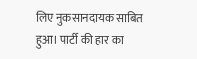लिए नुकसानदायक साबित हुआ। पार्टी की हार का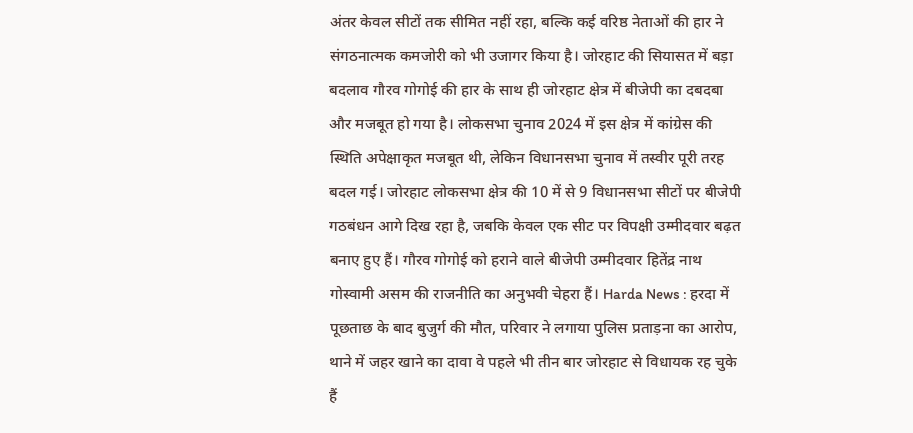अंतर केवल सीटों तक सीमित नहीं रहा, बल्कि कई वरिष्ठ नेताओं की हार ने संगठनात्मक कमजोरी को भी उजागर किया है। जोरहाट की सियासत में बड़ा बदलाव गौरव गोगोई की हार के साथ ही जोरहाट क्षेत्र में बीजेपी का दबदबा और मजबूत हो गया है। लोकसभा चुनाव 2024 में इस क्षेत्र में कांग्रेस की स्थिति अपेक्षाकृत मजबूत थी, लेकिन विधानसभा चुनाव में तस्वीर पूरी तरह बदल गई। जोरहाट लोकसभा क्षेत्र की 10 में से 9 विधानसभा सीटों पर बीजेपी गठबंधन आगे दिख रहा है, जबकि केवल एक सीट पर विपक्षी उम्मीदवार बढ़त बनाए हुए हैं। गौरव गोगोई को हराने वाले बीजेपी उम्मीदवार हितेंद्र नाथ गोस्वामी असम की राजनीति का अनुभवी चेहरा हैं। Harda News : हरदा में पूछताछ के बाद बुजुर्ग की मौत, परिवार ने लगाया पुलिस प्रताड़ना का आरोप, थाने में जहर खाने का दावा वे पहले भी तीन बार जोरहाट से विधायक रह चुके हैं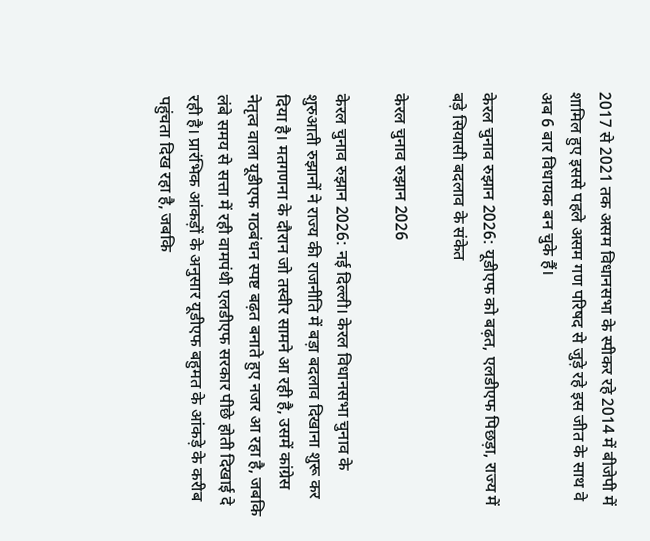2017 से 2021 तक असम विधानसभा के स्पीकर रहे 2014 में बीजेपी में शामिल हुए इससे पहले असम गण परिषद से जुड़े रहे इस जीत के साथ वे अब 6 बार विधायक बन चुके हैं।

केरल चुनाव रुझान 2026: यूडीएफ को बढ़त, एलडीएफ पिछड़ा, राज्य में बड़े सियासी बदलाव के संकेत

केरल चुनाव रुझान 2026

केरल चुनाव रुझान 2026: नई दिल्ली। केरल विधानसभा चुनाव के शुरुआती रुझानों ने राज्य की राजनीति में बड़ा बदलाव दिखाना शुरू कर दिया है। मतगणना के दौरान जो तस्वीर सामने आ रही है, उसमें कांग्रेस नेतृत्व वाला यूडीएफ गठबंधन स्पष्ट बढ़त बनाते हुए नजर आ रहा है, जबकि लंबे समय से सत्ता में रही वामपंथी एलडीएफ सरकार पीछे होती दिखाई दे रही है। प्रारंभिक आंकड़ों के अनुसार यूडीएफ बहुमत के आंकड़े के करीब पहुंचता दिख रहा है, जबकि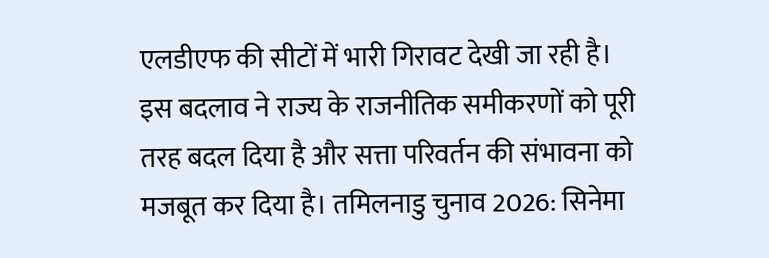एलडीएफ की सीटों में भारी गिरावट देखी जा रही है। इस बदलाव ने राज्य के राजनीतिक समीकरणों को पूरी तरह बदल दिया है और सत्ता परिवर्तन की संभावना को मजबूत कर दिया है। तमिलनाडु चुनाव 2026: सिनेमा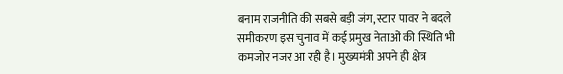बनाम राजनीति की सबसे बड़ी जंग, स्टार पावर ने बदले समीकरण इस चुनाव में कई प्रमुख नेताओं की स्थिति भी कमजोर नजर आ रही है। मुख्यमंत्री अपने ही क्षेत्र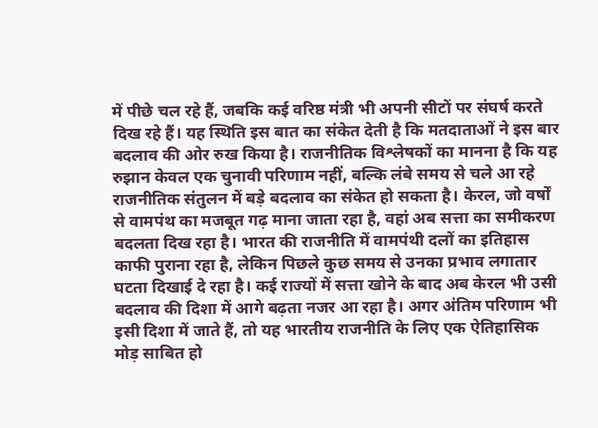में पीछे चल रहे हैं, जबकि कई वरिष्ठ मंत्री भी अपनी सीटों पर संघर्ष करते दिख रहे हैं। यह स्थिति इस बात का संकेत देती है कि मतदाताओं ने इस बार बदलाव की ओर रुख किया है। राजनीतिक विश्लेषकों का मानना है कि यह रुझान केवल एक चुनावी परिणाम नहीं, बल्कि लंबे समय से चले आ रहे राजनीतिक संतुलन में बड़े बदलाव का संकेत हो सकता है। केरल, जो वर्षों से वामपंथ का मजबूत गढ़ माना जाता रहा है, वहां अब सत्ता का समीकरण बदलता दिख रहा है। भारत की राजनीति में वामपंथी दलों का इतिहास काफी पुराना रहा है, लेकिन पिछले कुछ समय से उनका प्रभाव लगातार घटता दिखाई दे रहा है। कई राज्यों में सत्ता खोने के बाद अब केरल भी उसी बदलाव की दिशा में आगे बढ़ता नजर आ रहा है। अगर अंतिम परिणाम भी इसी दिशा में जाते हैं, तो यह भारतीय राजनीति के लिए एक ऐतिहासिक मोड़ साबित हो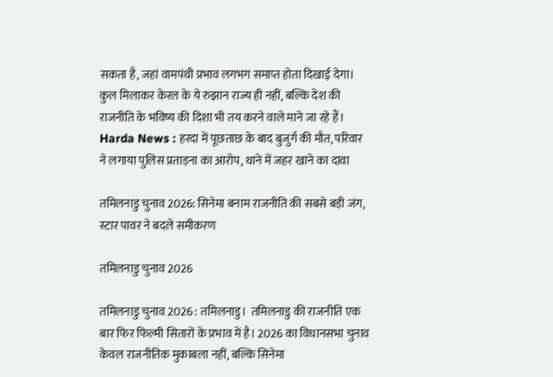सकता है, जहां वामपंथी प्रभाव लगभग समाप्त होता दिखाई देगा। कुल मिलाकर केरल के ये रुझान राज्य ही नहीं, बल्कि देश की राजनीति के भविष्य की दिशा भी तय करने वाले माने जा रहे हैं। Harda News : हरदा में पूछताछ के बाद बुजुर्ग की मौत, परिवार ने लगाया पुलिस प्रताड़ना का आरोप, थाने में जहर खाने का दावा

तमिलनाडु चुनाव 2026: सिनेमा बनाम राजनीति की सबसे बड़ी जंग, स्टार पावर ने बदले समीकरण

तमिलनाडु चुनाव 2026

तमिलनाडु चुनाव 2026 : तमिलनाडु।  तमिलनाडु की राजनीति एक बार फिर फिल्मी सितारों के प्रभाव में है। 2026 का विधानसभा चुनाव केवल राजनीतिक मुकाबला नहीं, बल्कि सिनेमा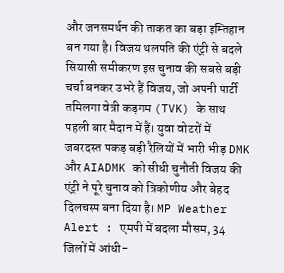और जनसमर्थन की ताकत का बड़ा इम्तिहान बन गया है। विजय थलपति की एंट्री से बदले सियासी समीकरण इस चुनाव की सबसे बड़ी चर्चा बनकर उभरे हैं विजय, जो अपनी पार्टी तमिलगा वेत्री कड़गम (TVK) के साथ पहली बार मैदान में हैं। युवा वोटरों में जबरदस्त पकड़ बड़ी रैलियों में भारी भीड़ DMK और AIADMK को सीधी चुनौती विजय की एंट्री ने पूरे चुनाव को त्रिकोणीय और बेहद दिलचस्प बना दिया है। MP Weather Alert : एमपी में बदला मौसम, 34 जिलों में आंधी-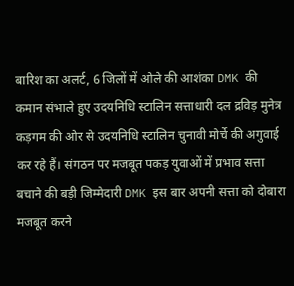बारिश का अलर्ट, 6 जिलों में ओले की आशंका DMK की कमान संभाले हुए उदयनिधि स्टालिन सत्ताधारी दल द्रविड़ मुनेत्र कड़गम की ओर से उदयनिधि स्टालिन चुनावी मोर्चे की अगुवाई कर रहे हैं। संगठन पर मजबूत पकड़ युवाओं में प्रभाव सत्ता बचाने की बड़ी जिम्मेदारी DMK इस बार अपनी सत्ता को दोबारा मजबूत करने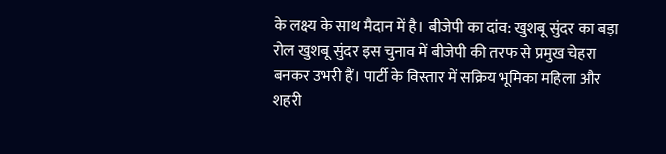के लक्ष्य के साथ मैदान में है। बीजेपी का दांव: खुशबू सुंदर का बड़ा रोल खुशबू सुंदर इस चुनाव में बीजेपी की तरफ से प्रमुख चेहरा बनकर उभरी हैं। पार्टी के विस्तार में सक्रिय भूमिका महिला और शहरी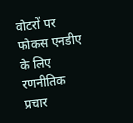वोटरों पर फोकस एनडीए के लिए रणनीतिक प्रचार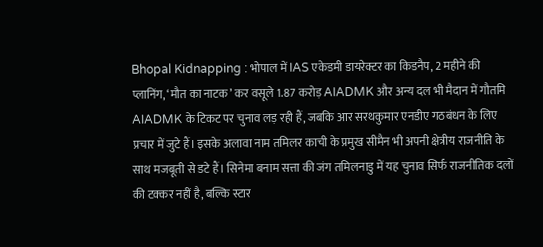Bhopal Kidnapping : भोपाल में IAS एकेडमी डायरेक्टर का किडनैप, 2 महीने की प्लानिंग, ‘मौत का नाटक’ कर वसूले 1.87 करोड़ AIADMK और अन्य दल भी मैदान में गौतमि AIADMK के टिकट पर चुनाव लड़ रही हैं, जबकि आर सरथकुमार एनडीए गठबंधन के लिए प्रचार में जुटे हैं। इसके अलावा नाम तमिलर काची के प्रमुख सीमैन भी अपनी क्षेत्रीय राजनीति के साथ मजबूती से डटे हैं। सिनेमा बनाम सत्ता की जंग तमिलनाडु में यह चुनाव सिर्फ राजनीतिक दलों की टक्कर नहीं है, बल्कि स्टार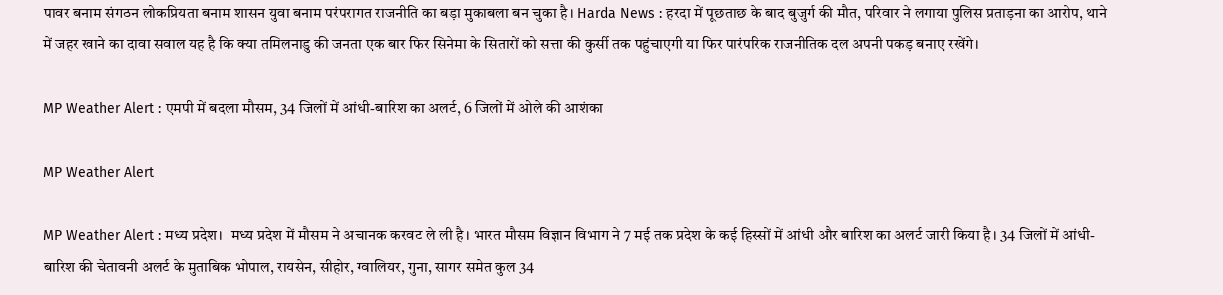पावर बनाम संगठन लोकप्रियता बनाम शासन युवा बनाम परंपरागत राजनीति का बड़ा मुकाबला बन चुका है। Harda News : हरदा में पूछताछ के बाद बुजुर्ग की मौत, परिवार ने लगाया पुलिस प्रताड़ना का आरोप, थाने में जहर खाने का दावा सवाल यह है कि क्या तमिलनाडु की जनता एक बार फिर सिनेमा के सितारों को सत्ता की कुर्सी तक पहुंचाएगी या फिर पारंपरिक राजनीतिक दल अपनी पकड़ बनाए रखेंगे।

MP Weather Alert : एमपी में बदला मौसम, 34 जिलों में आंधी-बारिश का अलर्ट, 6 जिलों में ओले की आशंका

MP Weather Alert

MP Weather Alert : मध्य प्रदेश।  मध्य प्रदेश में मौसम ने अचानक करवट ले ली है। भारत मौसम विज्ञान विभाग ने 7 मई तक प्रदेश के कई हिस्सों में आंधी और बारिश का अलर्ट जारी किया है। 34 जिलों में आंधी-बारिश की चेतावनी अलर्ट के मुताबिक भोपाल, रायसेन, सीहोर, ग्वालियर, गुना, सागर समेत कुल 34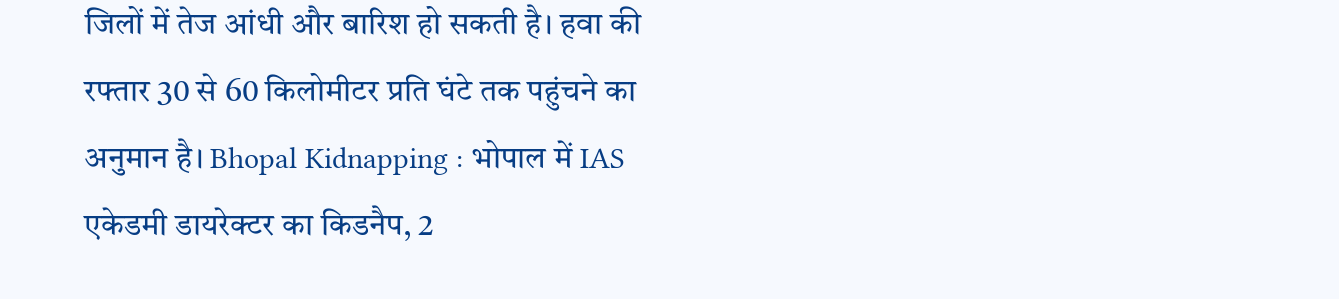जिलों में तेज आंधी और बारिश हो सकती है। हवा की रफ्तार 30 से 60 किलोमीटर प्रति घंटे तक पहुंचने का अनुमान है। Bhopal Kidnapping : भोपाल में IAS एकेडमी डायरेक्टर का किडनैप, 2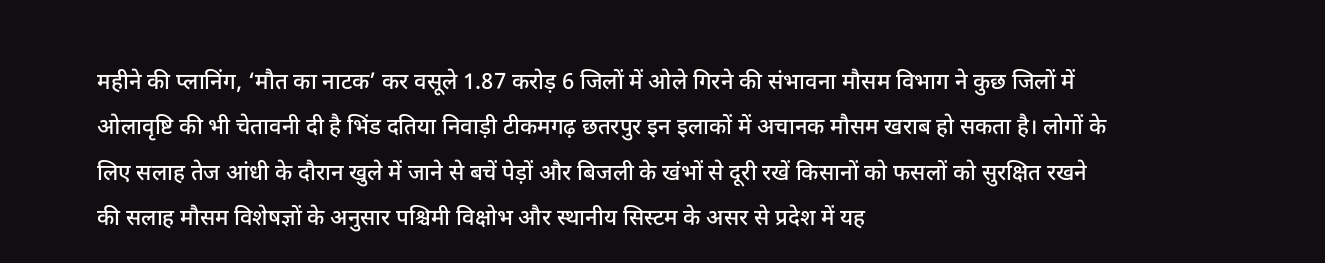महीने की प्लानिंग, ‘मौत का नाटक’ कर वसूले 1.87 करोड़ 6 जिलों में ओले गिरने की संभावना मौसम विभाग ने कुछ जिलों में ओलावृष्टि की भी चेतावनी दी है भिंड दतिया निवाड़ी टीकमगढ़ छतरपुर इन इलाकों में अचानक मौसम खराब हो सकता है। लोगों के लिए सलाह तेज आंधी के दौरान खुले में जाने से बचें पेड़ों और बिजली के खंभों से दूरी रखें किसानों को फसलों को सुरक्षित रखने की सलाह मौसम विशेषज्ञों के अनुसार पश्चिमी विक्षोभ और स्थानीय सिस्टम के असर से प्रदेश में यह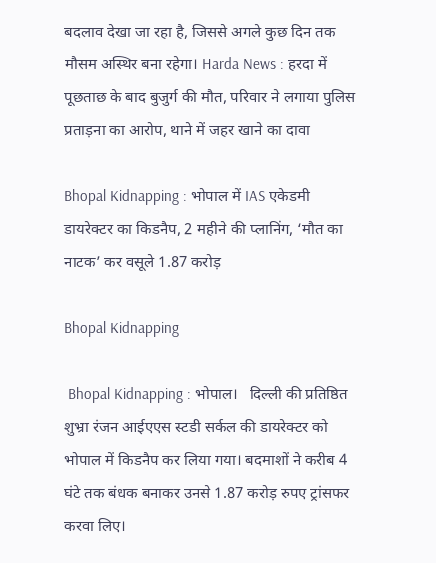बदलाव देखा जा रहा है, जिससे अगले कुछ दिन तक मौसम अस्थिर बना रहेगा। Harda News : हरदा में पूछताछ के बाद बुजुर्ग की मौत, परिवार ने लगाया पुलिस प्रताड़ना का आरोप, थाने में जहर खाने का दावा

Bhopal Kidnapping : भोपाल में IAS एकेडमी डायरेक्टर का किडनैप, 2 महीने की प्लानिंग, ‘मौत का नाटक’ कर वसूले 1.87 करोड़

Bhopal Kidnapping

 Bhopal Kidnapping : भोपाल।   दिल्ली की प्रतिष्ठित शुभ्रा रंजन आईएएस स्टडी सर्कल की डायरेक्टर को भोपाल में किडनैप कर लिया गया। बदमाशों ने करीब 4 घंटे तक बंधक बनाकर उनसे 1.87 करोड़ रुपए ट्रांसफर करवा लिए।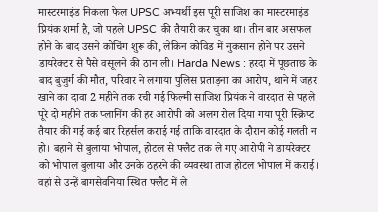मास्टरमाइंड निकला फेल UPSC अभ्यर्थी इस पूरी साजिश का मास्टरमाइंड प्रियंक शर्मा है, जो पहले UPSC की तैयारी कर चुका था। तीन बार असफल होने के बाद उसने कोचिंग शुरू की, लेकिन कोविड में नुकसान होने पर उसने डायरेक्टर से पैसे वसूलने की ठान ली। Harda News : हरदा में पूछताछ के बाद बुजुर्ग की मौत, परिवार ने लगाया पुलिस प्रताड़ना का आरोप, थाने में जहर खाने का दावा 2 महीने तक रची गई फिल्मी साजिश प्रियंक ने वारदात से पहले पूरे दो महीने तक प्लानिंग की हर आरोपी को अलग रोल दिया गया पूरी स्क्रिप्ट तैयार की गई कई बार रिहर्सल कराई गई ताकि वारदात के दौरान कोई गलती न हो। बहाने से बुलाया भोपाल, होटल से फ्लैट तक ले गए आरोपी ने डायरेक्टर को भोपाल बुलाया और उनके ठहरने की व्यवस्था ताज होटल भोपाल में कराई। वहां से उन्हें बागसेवनिया स्थित फ्लैट में ले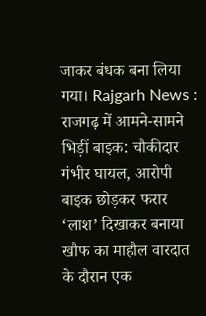जाकर बंधक बना लिया गया। Rajgarh News : राजगढ़ में आमने-सामने भिड़ीं बाइक: चौकीदार गंभीर घायल, आरोपी बाइक छोड़कर फरार ‘लाश’ दिखाकर बनाया खौफ का माहौल वारदात के दौरान एक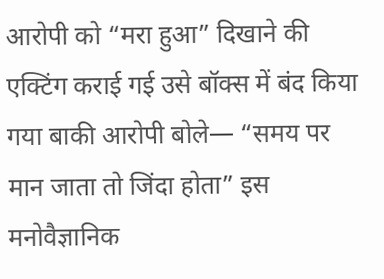आरोपी को “मरा हुआ” दिखाने की एक्टिंग कराई गई उसे बॉक्स में बंद किया गया बाकी आरोपी बोले— “समय पर मान जाता तो जिंदा होता” इस मनोवैज्ञानिक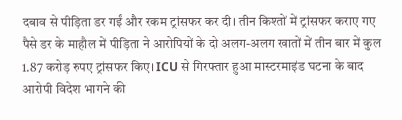दबाव से पीड़िता डर गईं और रकम ट्रांसफर कर दी। तीन किश्तों में ट्रांसफर कराए गए पैसे डर के माहौल में पीड़िता ने आरोपियों के दो अलग-अलग खातों में तीन बार में कुल 1.87 करोड़ रुपए ट्रांसफर किए। ICU से गिरफ्तार हुआ मास्टरमाइंड घटना के बाद आरोपी विदेश भागने की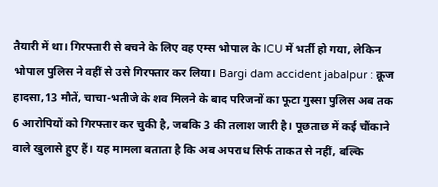तैयारी में था। गिरफ्तारी से बचने के लिए वह एम्स भोपाल के ICU में भर्ती हो गया, लेकिन भोपाल पुलिस ने वहीं से उसे गिरफ्तार कर लिया। Bargi dam accident jabalpur : क्रूज हादसा,13 मौतें, चाचा-भतीजे के शव मिलने के बाद परिजनों का फूटा गुस्सा पुलिस अब तक 6 आरोपियों को गिरफ्तार कर चुकी है, जबकि 3 की तलाश जारी है। पूछताछ में कई चौंकाने वाले खुलासे हुए हैं। यह मामला बताता है कि अब अपराध सिर्फ ताकत से नहीं, बल्कि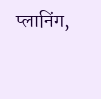प्लानिंग,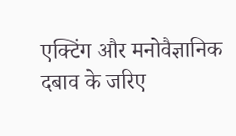एक्टिंग और मनोवैज्ञानिक दबाव के जरिए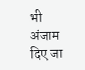भी अंजाम दिए जा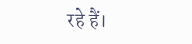रहे हैं।